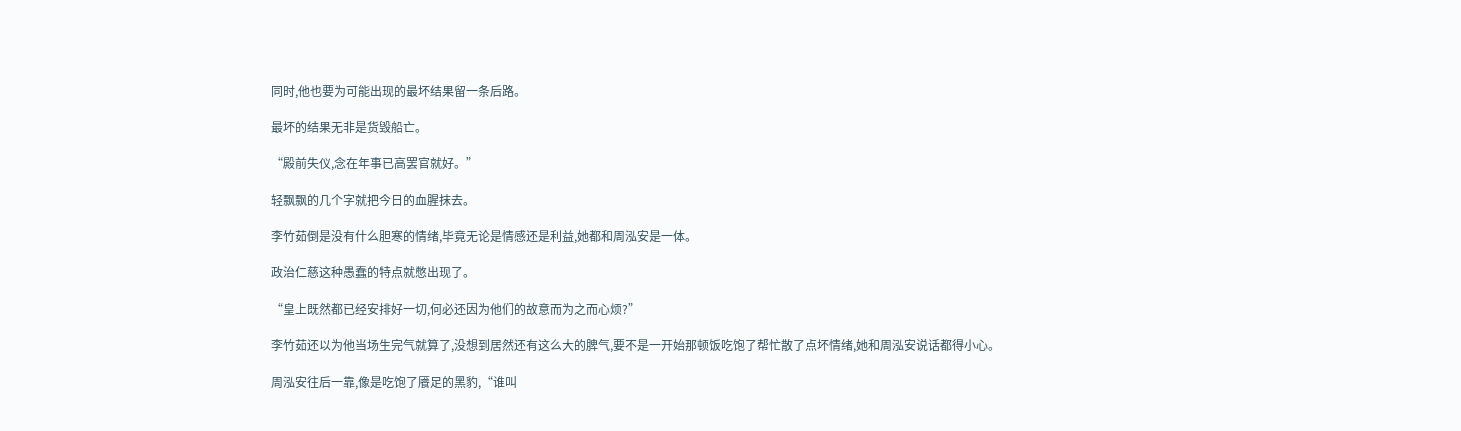同时,他也要为可能出现的最坏结果留一条后路。

最坏的结果无非是货毁船亡。

“殿前失仪,念在年事已高罢官就好。”

轻飘飘的几个字就把今日的血腥抹去。

李竹茹倒是没有什么胆寒的情绪,毕竟无论是情感还是利益,她都和周泓安是一体。

政治仁慈这种愚蠢的特点就憋出现了。

“皇上既然都已经安排好一切,何必还因为他们的故意而为之而心烦?”

李竹茹还以为他当场生完气就算了,没想到居然还有这么大的脾气,要不是一开始那顿饭吃饱了帮忙散了点坏情绪,她和周泓安说话都得小心。

周泓安往后一靠,像是吃饱了餍足的黑豹,“谁叫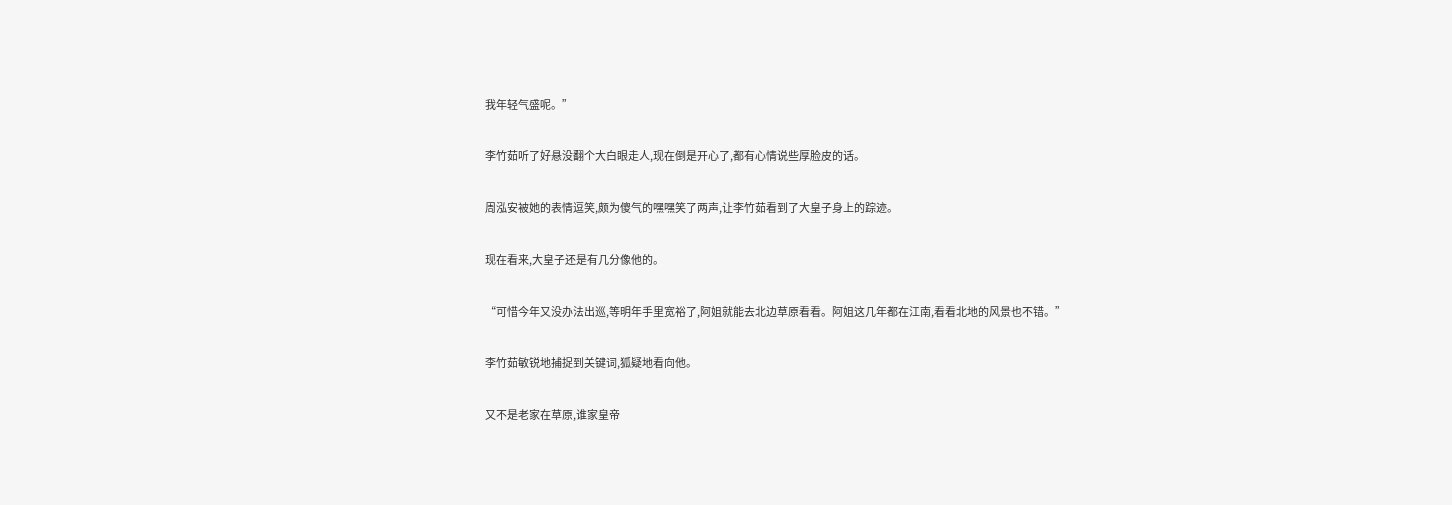我年轻气盛呢。”

李竹茹听了好悬没翻个大白眼走人,现在倒是开心了,都有心情说些厚脸皮的话。

周泓安被她的表情逗笑,颇为傻气的嘿嘿笑了两声,让李竹茹看到了大皇子身上的踪迹。

现在看来,大皇子还是有几分像他的。

“可惜今年又没办法出巡,等明年手里宽裕了,阿姐就能去北边草原看看。阿姐这几年都在江南,看看北地的风景也不错。”

李竹茹敏锐地捕捉到关键词,狐疑地看向他。

又不是老家在草原,谁家皇帝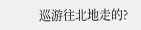巡游往北地走的?